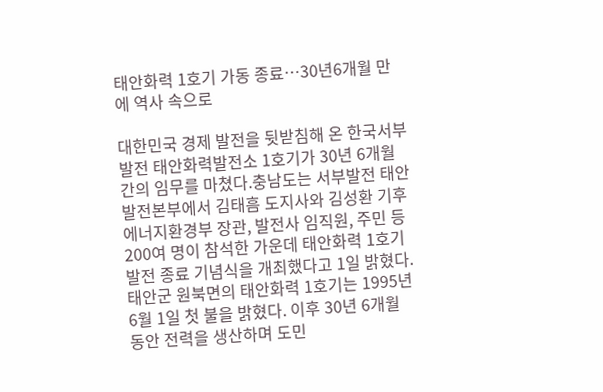태안화력 1호기 가동 종료…30년6개월 만에 역사 속으로

대한민국 경제 발전을 뒷받침해 온 한국서부발전 태안화력발전소 1호기가 30년 6개월간의 임무를 마쳤다.충남도는 서부발전 태안발전본부에서 김태흠 도지사와 김성환 기후에너지환경부 장관, 발전사 임직원, 주민 등 200여 명이 참석한 가운데 태안화력 1호기 발전 종료 기념식을 개최했다고 1일 밝혔다.태안군 원북면의 태안화력 1호기는 1995년 6월 1일 첫 불을 밝혔다. 이후 30년 6개월 동안 전력을 생산하며 도민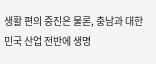생활 편의 증진은 물론, 충남과 대한민국 산업 전반에 생명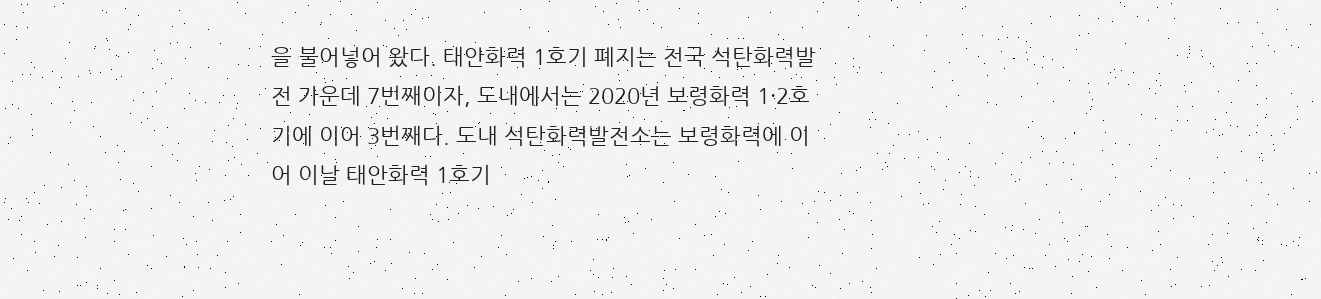을 불어넣어 왔다. 태안화력 1호기 폐지는 전국 석탄화력발전 가운데 7번째이자, 도내에서는 2020년 보령화력 1·2호기에 이어 3번째다. 도내 석탄화력발전소는 보령화력에 이어 이날 태안화력 1호기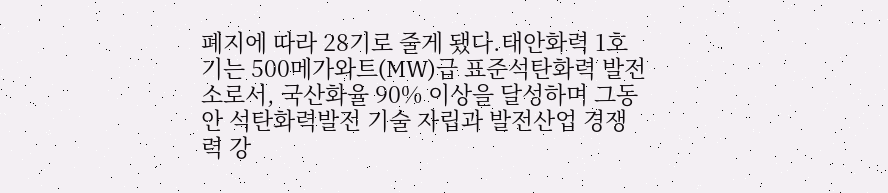폐지에 따라 28기로 줄게 됐다.태안화력 1호기는 500메가와트(MW)급 표준석탄화력 발전소로서, 국산화율 90% 이상을 달성하며 그동안 석탄화력발전 기술 자립과 발전산업 경쟁력 강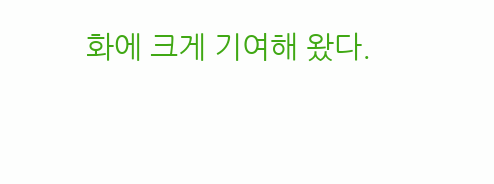화에 크게 기여해 왔다.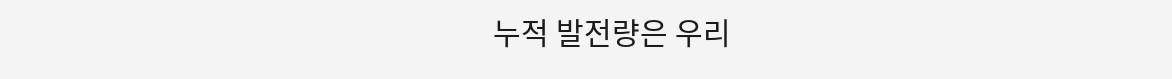누적 발전량은 우리